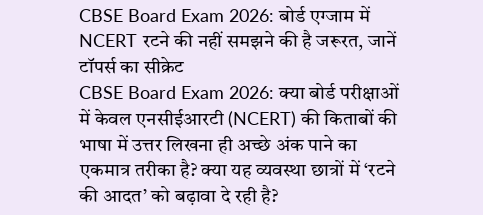CBSE Board Exam 2026: बोर्ड एग्जाम में NCERT रटने की नहीं समझने की है जरूरत, जानें टॉपर्स का सीक्रेट
CBSE Board Exam 2026: क्या बोर्ड परीक्षाओं में केवल एनसीईआरटी (NCERT) की किताबों की भाषा में उत्तर लिखना ही अच्छे अंक पाने का एकमात्र तरीका है? क्या यह व्यवस्था छात्रों में ‘रटने की आदत’ को बढ़ावा दे रही है?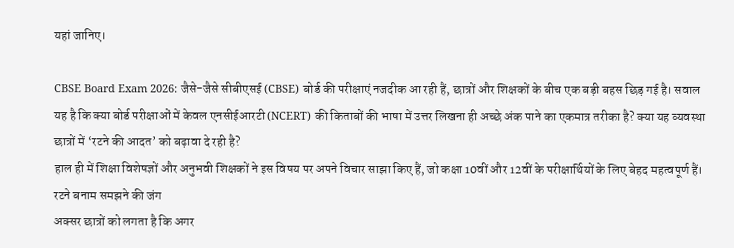यहां जानिए।

CBSE Board Exam 2026: जैसे-जैसे सीबीएसई (CBSE) बोर्ड की परीक्षाएं नजदीक आ रही हैं, छात्रों और शिक्षकों के बीच एक बड़ी बहस छिड़ गई है। सवाल यह है कि क्या बोर्ड परीक्षाओं में केवल एनसीईआरटी (NCERT) की किताबों की भाषा में उत्तर लिखना ही अच्छे अंक पाने का एकमात्र तरीका है? क्या यह व्यवस्था छात्रों में ‘रटने की आदत’ को बढ़ावा दे रही है?
हाल ही में शिक्षा विशेषज्ञों और अनुभवी शिक्षकों ने इस विषय पर अपने विचार साझा किए हैं, जो कक्षा 10वीं और 12वीं के परीक्षार्थियों के लिए बेहद महत्वपूर्ण हैं।
रटने बनाम समझने की जंग
अक्सर छात्रों को लगता है कि अगर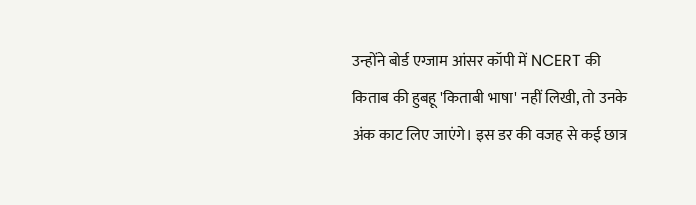उन्होंने बोर्ड एग्जाम आंसर कॉपी में NCERT की किताब की हुबहू 'किताबी भाषा' नहीं लिखी, तो उनके अंक काट लिए जाएंगे। इस डर की वजह से कई छात्र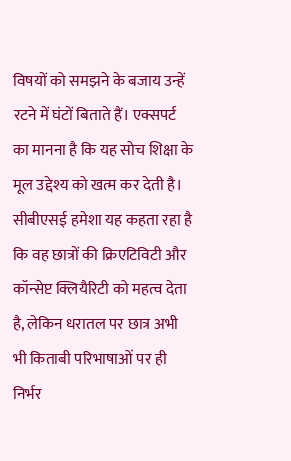विषयों को समझने के बजाय उन्हें रटने में घंटों बिताते हैं। एक्सपर्ट का मानना है कि यह सोच शिक्षा के मूल उद्देश्य को खत्म कर देती है।
सीबीएसई हमेशा यह कहता रहा है कि वह छात्रों की क्रिएटिविटी और कॉन्सेप्ट क्लियैरिटी को महत्व देता है, लेकिन धरातल पर छात्र अभी भी किताबी परिभाषाओं पर ही निर्भर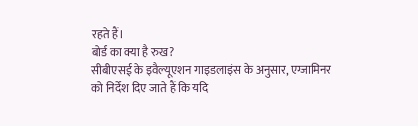रहते हैं।
बोर्ड का क्या है रुख?
सीबीएसई के इवैल्यूएशन गाइडलाइंस के अनुसार, एग्जामिनर को निर्देश दिए जाते हैं कि यदि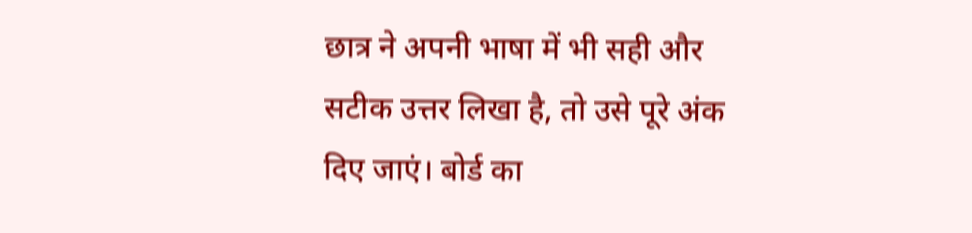छात्र ने अपनी भाषा में भी सही और सटीक उत्तर लिखा है, तो उसे पूरे अंक दिए जाएं। बोर्ड का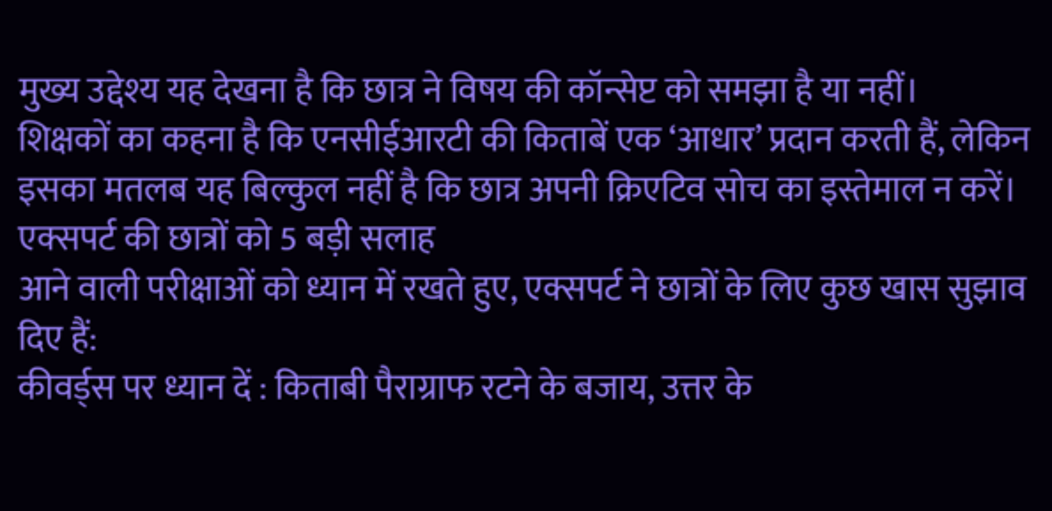मुख्य उद्देश्य यह देखना है कि छात्र ने विषय की कॉन्सेप्ट को समझा है या नहीं।
शिक्षकों का कहना है कि एनसीईआरटी की किताबें एक ‘आधार’ प्रदान करती हैं, लेकिन इसका मतलब यह बिल्कुल नहीं है कि छात्र अपनी क्रिएटिव सोच का इस्तेमाल न करें।
एक्सपर्ट की छात्रों को 5 बड़ी सलाह
आने वाली परीक्षाओं को ध्यान में रखते हुए, एक्सपर्ट ने छात्रों के लिए कुछ खास सुझाव दिए हैं:
कीवर्ड्स पर ध्यान दें : किताबी पैराग्राफ रटने के बजाय, उत्तर के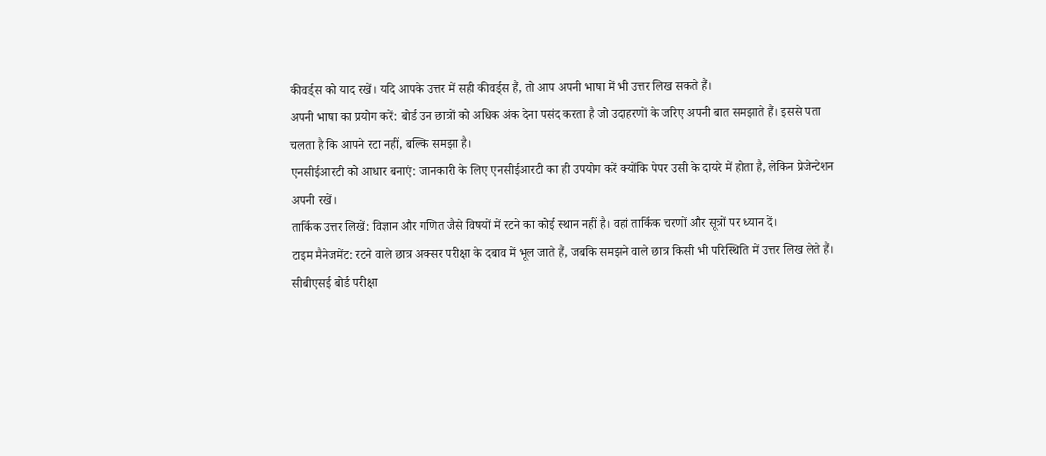कीवर्ड्स को याद रखें। यदि आपके उत्तर में सही कीवर्ड्स हैं, तो आप अपनी भाषा में भी उत्तर लिख सकते हैं।
अपनी भाषा का प्रयोग करें: बोर्ड उन छात्रों को अधिक अंक देना पसंद करता है जो उदाहरणों के जरिए अपनी बात समझाते हैं। इससे पता चलता है कि आपने रटा नहीं, बल्कि समझा है।
एनसीईआरटी को आधार बनाएं: जानकारी के लिए एनसीईआरटी का ही उपयोग करें क्योंकि पेपर उसी के दायरे में होता है, लेकिन प्रेजेन्टेशन अपनी रखें।
तार्किक उत्तर लिखें: विज्ञान और गणित जैसे विषयों में रटने का कोई स्थान नहीं है। वहां तार्किक चरणों और सूत्रों पर ध्यान दें।
टाइम मैनेजमेंट: रटने वाले छात्र अक्सर परीक्षा के दबाव में भूल जाते हैं, जबकि समझने वाले छात्र किसी भी परिस्थिति में उत्तर लिख लेते हैं।
सीबीएसई बोर्ड परीक्षा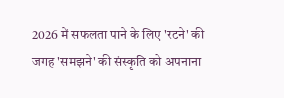2026 में सफलता पाने के लिए 'रटने' की जगह 'समझने' की संस्कृति को अपनाना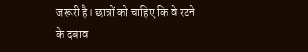जरूरी है। छात्रों को चाहिए कि वे रटने के दबाव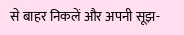से बाहर निकलें और अपनी सूझ-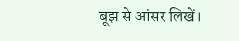बूझ से आंसर लिखें।